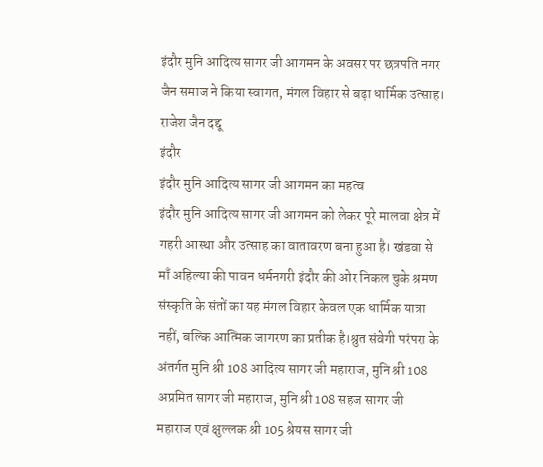इंदौर मुनि आदित्य सागर जी आगमन के अवसर पर छत्रपति नगर जैन समाज ने किया स्वागत, मंगल विहार से बढ़ा धार्मिक उत्साह।
राजेश जैन दद्दू
इंदौर
इंदौर मुनि आदित्य सागर जी आगमन का महत्व
इंदौर मुनि आदित्य सागर जी आगमन को लेकर पूरे मालवा क्षेत्र में गहरी आस्था और उत्साह का वातावरण बना हुआ है। खंडवा से माँ अहिल्या की पावन धर्मनगरी इंदौर की ओर निकल चुके श्रमण संस्कृति के संतों का यह मंगल विहार केवल एक धार्मिक यात्रा नहीं, बल्कि आत्मिक जागरण का प्रतीक है।श्रुत संवेगी परंपरा के अंतर्गत मुनि श्री 108 आदित्य सागर जी महाराज, मुनि श्री 108 अप्रमित सागर जी महाराज, मुनि श्री 108 सहज सागर जी महाराज एवं क्षुल्लक श्री 105 श्रेयस सागर जी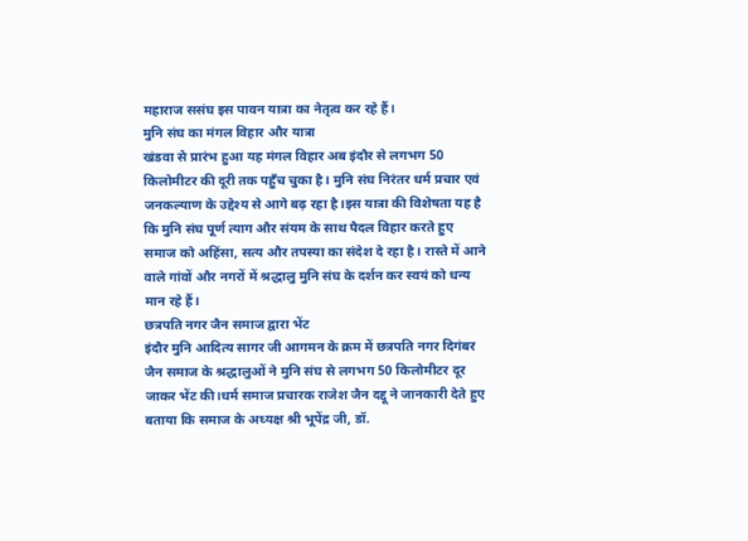महाराज ससंघ इस पावन यात्रा का नेतृत्व कर रहे हैं।
मुनि संघ का मंगल विहार और यात्रा
खंडवा से प्रारंभ हुआ यह मंगल विहार अब इंदौर से लगभग 50 किलोमीटर की दूरी तक पहुँच चुका है। मुनि संघ निरंतर धर्म प्रचार एवं जनकल्याण के उद्देश्य से आगे बढ़ रहा है।इस यात्रा की विशेषता यह है कि मुनि संघ पूर्ण त्याग और संयम के साथ पैदल विहार करते हुए समाज को अहिंसा, सत्य और तपस्या का संदेश दे रहा है। रास्ते में आने वाले गांवों और नगरों में श्रद्धालु मुनि संघ के दर्शन कर स्वयं को धन्य मान रहे हैं।
छत्रपति नगर जैन समाज द्वारा भेंट
इंदौर मुनि आदित्य सागर जी आगमन के क्रम में छत्रपति नगर दिगंबर जैन समाज के श्रद्धालुओं ने मुनि संघ से लगभग 50 किलोमीटर दूर जाकर भेंट की।धर्म समाज प्रचारक राजेश जैन दद्दू ने जानकारी देते हुए बताया कि समाज के अध्यक्ष श्री भूपेंद्र जी, डॉ.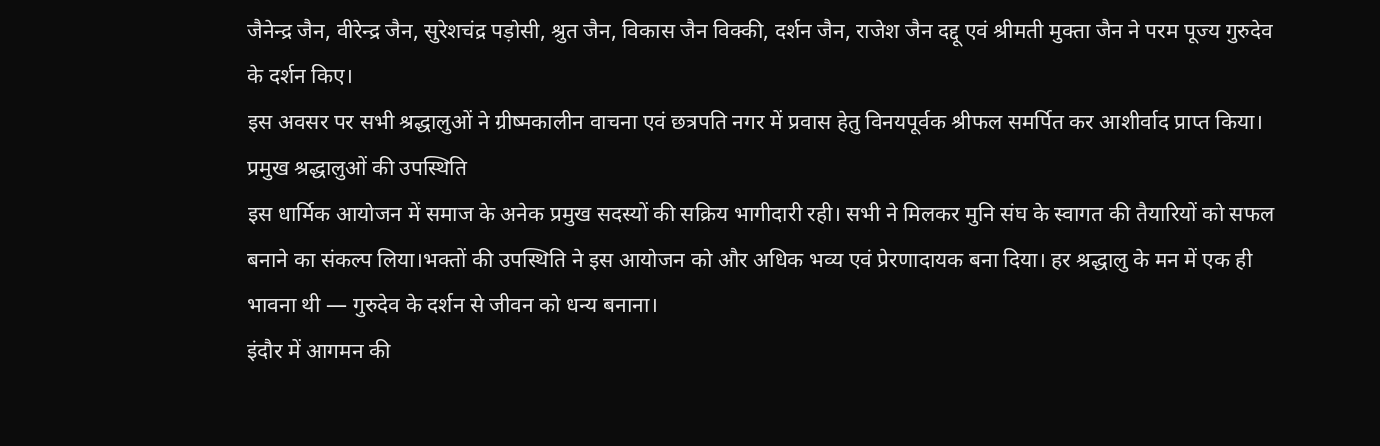जैनेन्द्र जैन, वीरेन्द्र जैन, सुरेशचंद्र पड़ोसी, श्रुत जैन, विकास जैन विक्की, दर्शन जैन, राजेश जैन दद्दू एवं श्रीमती मुक्ता जैन ने परम पूज्य गुरुदेव के दर्शन किए।
इस अवसर पर सभी श्रद्धालुओं ने ग्रीष्मकालीन वाचना एवं छत्रपति नगर में प्रवास हेतु विनयपूर्वक श्रीफल समर्पित कर आशीर्वाद प्राप्त किया।
प्रमुख श्रद्धालुओं की उपस्थिति
इस धार्मिक आयोजन में समाज के अनेक प्रमुख सदस्यों की सक्रिय भागीदारी रही। सभी ने मिलकर मुनि संघ के स्वागत की तैयारियों को सफल बनाने का संकल्प लिया।भक्तों की उपस्थिति ने इस आयोजन को और अधिक भव्य एवं प्रेरणादायक बना दिया। हर श्रद्धालु के मन में एक ही भावना थी — गुरुदेव के दर्शन से जीवन को धन्य बनाना।
इंदौर में आगमन की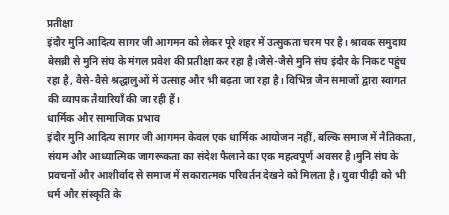प्रतीक्षा
इंदौर मुनि आदित्य सागर जी आगमन को लेकर पूरे शहर में उत्सुकता चरम पर है। श्रावक समुदाय बेसब्री से मुनि संघ के मंगल प्रवेश की प्रतीक्षा कर रहा है।जैसे-जैसे मुनि संघ इंदौर के निकट पहुंच रहा है, वैसे-वैसे श्रद्धालुओं में उत्साह और भी बढ़ता जा रहा है। विभिन्न जैन समाजों द्वारा स्वागत की व्यापक तैयारियाँ की जा रही हैं।
धार्मिक और सामाजिक प्रभाव
इंदौर मुनि आदित्य सागर जी आगमन केवल एक धार्मिक आयोजन नहीं, बल्कि समाज में नैतिकता, संयम और आध्यात्मिक जागरूकता का संदेश फैलाने का एक महत्वपूर्ण अवसर है।मुनि संघ के प्रवचनों और आशीर्वाद से समाज में सकारात्मक परिवर्तन देखने को मिलता है। युवा पीढ़ी को भी धर्म और संस्कृति के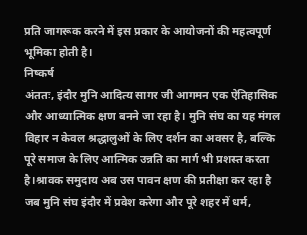प्रति जागरूक करने में इस प्रकार के आयोजनों की महत्वपूर्ण भूमिका होती है।
निष्कर्ष
अंततः, इंदौर मुनि आदित्य सागर जी आगमन एक ऐतिहासिक और आध्यात्मिक क्षण बनने जा रहा है। मुनि संघ का यह मंगल विहार न केवल श्रद्धालुओं के लिए दर्शन का अवसर है, बल्कि पूरे समाज के लिए आत्मिक उन्नति का मार्ग भी प्रशस्त करता है।श्रावक समुदाय अब उस पावन क्षण की प्रतीक्षा कर रहा है जब मुनि संघ इंदौर में प्रवेश करेगा और पूरे शहर में धर्म,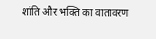शांति और भक्ति का वातावरण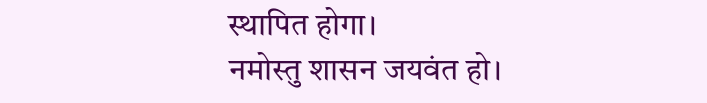स्थापित होगा।
नमोस्तु शासन जयवंत हो।